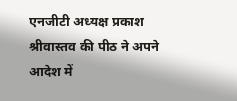एनजीटी अध्यक्ष प्रकाश श्रीवास्तव की पीठ ने अपने आदेश में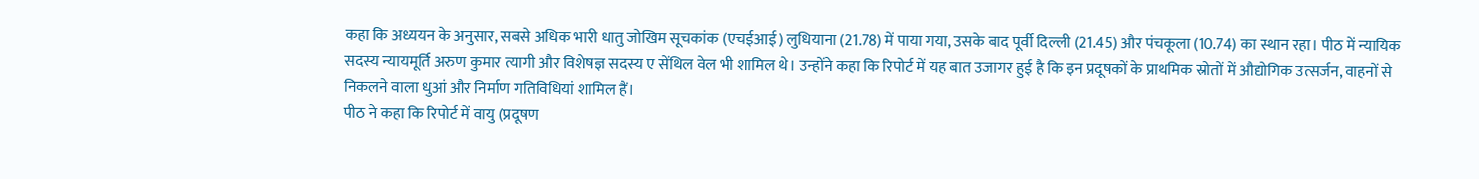कहा कि अध्ययन के अनुसार, सबसे अधिक भारी धातु जोखिम सूचकांक (एचईआई) लुधियाना (21.78) में पाया गया, उसके बाद पूर्वी दिल्ली (21.45) और पंचकूला (10.74) का स्थान रहा। पीठ में न्यायिक सदस्य न्यायमूर्ति अरुण कुमार त्यागी और विशेषज्ञ सदस्य ए सेंथिल वेल भी शामिल थे। उन्होंने कहा कि रिपोर्ट में यह बात उजागर हुई है कि इन प्रदूषकों के प्राथमिक स्रोतों में औद्योगिक उत्सर्जन, वाहनों से निकलने वाला धुआं और निर्माण गतिविधियां शामिल हैं।
पीठ ने कहा कि रिपोर्ट में वायु (प्रदूषण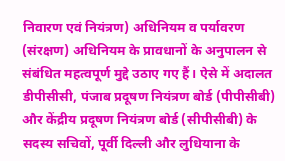निवारण एवं नियंत्रण) अधिनियम व पर्यावरण (संरक्षण) अधिनियम के प्रावधानों के अनुपालन से संबंधित महत्वपूर्ण मुद्दे उठाए गए हैं। ऐसे में अदालत डीपीसीसी, पंजाब प्रदूषण नियंत्रण बोर्ड (पीपीसीबी) और केंद्रीय प्रदूषण नियंत्रण बोर्ड (सीपीसीबी) के सदस्य सचिवों, पूर्वी दिल्ली और लुधियाना के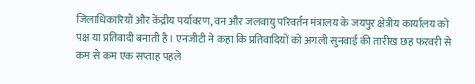जिलाधिकारियों और केंद्रीय पर्यावरण, वन और जलवायु परिवर्तन मंत्रालय के जयपुर क्षेत्रीय कार्यालय को पक्ष या प्रतिवादी बनाती है। एनजीटी ने कहा कि प्रतिवादियों को अगली सुनवाई की तारीख छह फरवरी से कम से कम एक सप्ताह पहले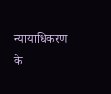न्यायाधिकरण के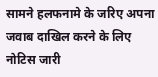सामने हलफनामे के जरिए अपना जवाब दाखिल करने के लिए नोटिस जारी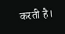करती है।